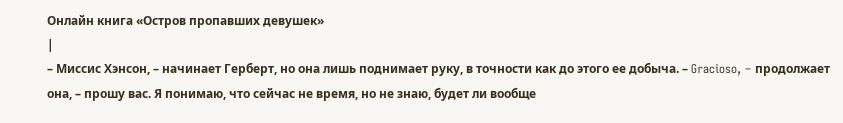Онлайн книга «Остров пропавших девушек»
|
– Миссис Хэнсон, – начинает Герберт, но она лишь поднимает руку, в точности как до этого ее добыча. – Gracioso, – продолжает она, – прошу вас. Я понимаю, что сейчас не время, но не знаю, будет ли вообще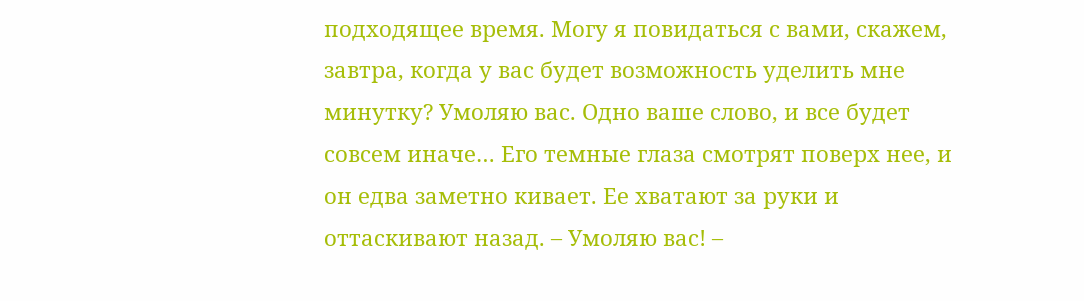подходящее время. Могу я повидаться с вами, скажем, завтра, когда у вас будет возможность уделить мне минутку? Умоляю вас. Одно ваше слово, и все будет совсем иначе… Его темные глаза смотрят поверх нее, и он едва заметно кивает. Ее хватают за руки и оттаскивают назад. – Умоляю вас! –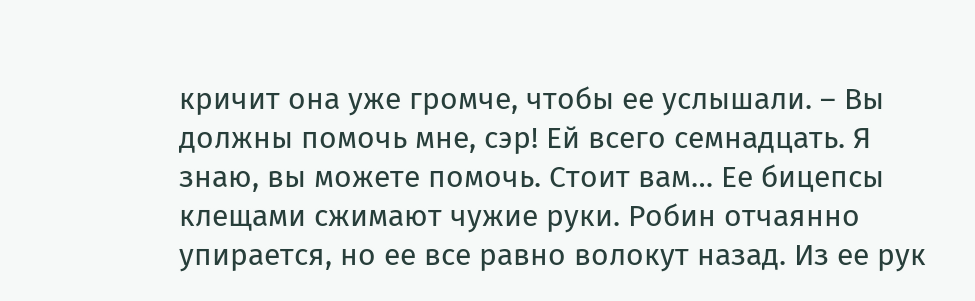кричит она уже громче, чтобы ее услышали. – Вы должны помочь мне, сэр! Ей всего семнадцать. Я знаю, вы можете помочь. Стоит вам… Ее бицепсы клещами сжимают чужие руки. Робин отчаянно упирается, но ее все равно волокут назад. Из ее рук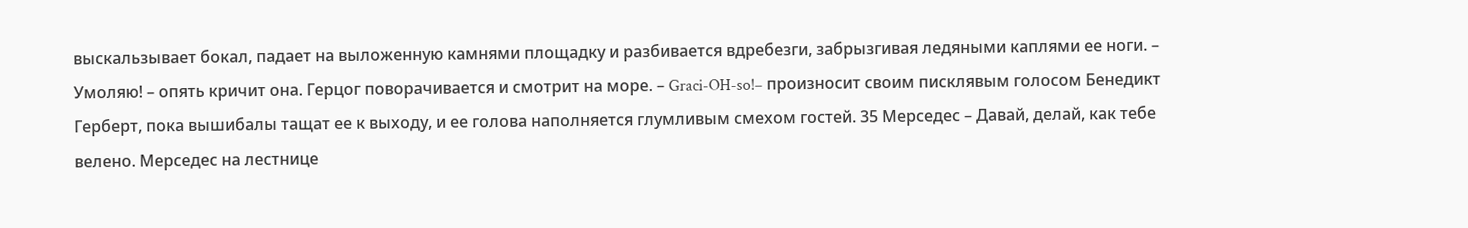выскальзывает бокал, падает на выложенную камнями площадку и разбивается вдребезги, забрызгивая ледяными каплями ее ноги. – Умоляю! – опять кричит она. Герцог поворачивается и смотрит на море. – Graci-OH-so!– произносит своим писклявым голосом Бенедикт Герберт, пока вышибалы тащат ее к выходу, и ее голова наполняется глумливым смехом гостей. 35 Мерседес – Давай, делай, как тебе велено. Мерседес на лестнице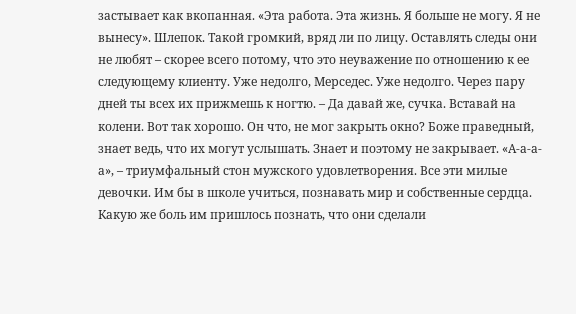застывает как вкопанная. «Эта работа. Эта жизнь. Я больше не могу. Я не вынесу». Шлепок. Такой громкий, вряд ли по лицу. Оставлять следы они не любят – скорее всего потому, что это неуважение по отношению к ее следующему клиенту. Уже недолго, Мерседес. Уже недолго. Через пару дней ты всех их прижмешь к ногтю. – Да давай же, сучка. Вставай на колени. Вот так хорошо. Он что, не мог закрыть окно? Боже праведный, знает ведь, что их могут услышать. Знает и поэтому не закрывает. «А-а-а-а», – триумфальный стон мужского удовлетворения. Все эти милые девочки. Им бы в школе учиться, познавать мир и собственные сердца. Какую же боль им пришлось познать, что они сделали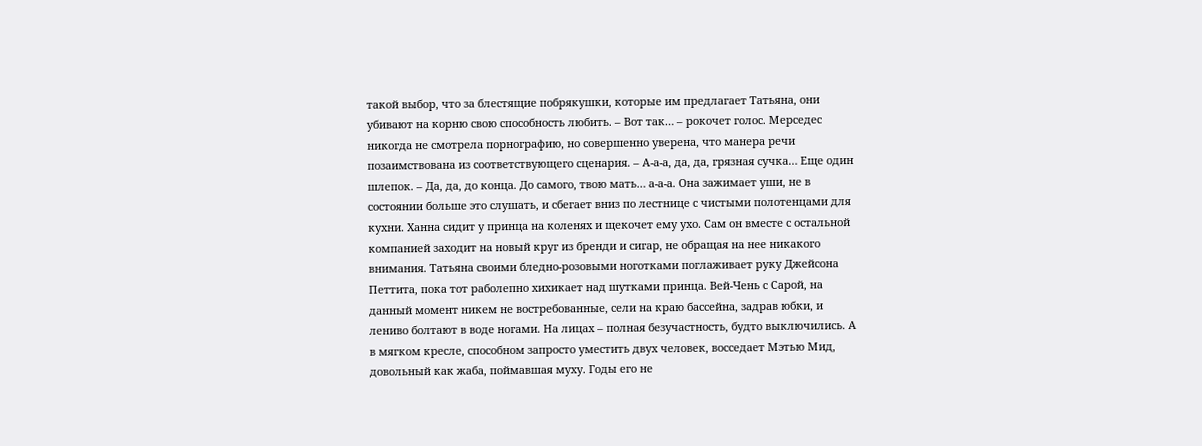такой выбор, что за блестящие побрякушки, которые им предлагает Татьяна, они убивают на корню свою способность любить. – Вот так… – рокочет голос. Мерседес никогда не смотрела порнографию, но совершенно уверена, что манера речи позаимствована из соответствующего сценария. – А-а-а, да, да, грязная сучка… Еще один шлепок. – Да, да, до конца. До самого, твою мать… а-а-а. Она зажимает уши, не в состоянии больше это слушать, и сбегает вниз по лестнице с чистыми полотенцами для кухни. Ханна сидит у принца на коленях и щекочет ему ухо. Сам он вместе с остальной компанией заходит на новый круг из бренди и сигар, не обращая на нее никакого внимания. Татьяна своими бледно-розовыми ноготками поглаживает руку Джейсона Петтита, пока тот раболепно хихикает над шутками принца. Вей-Чень с Сарой, на данный момент никем не востребованные, сели на краю бассейна, задрав юбки, и лениво болтают в воде ногами. На лицах – полная безучастность, будто выключились. А в мягком кресле, способном запросто уместить двух человек, восседает Мэтью Мид, довольный как жаба, поймавшая муху. Годы его не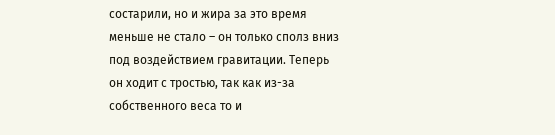состарили, но и жира за это время меньше не стало – он только сполз вниз под воздействием гравитации. Теперь он ходит с тростью, так как из-за собственного веса то и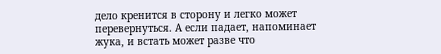дело кренится в сторону и легко может перевернуться. А если падает, напоминает жука, и встать может разве что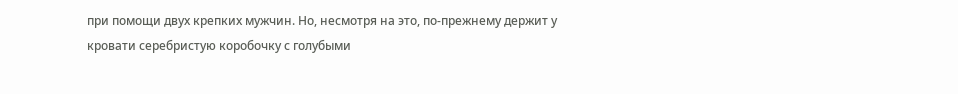при помощи двух крепких мужчин. Но, несмотря на это, по-прежнему держит у кровати серебристую коробочку с голубыми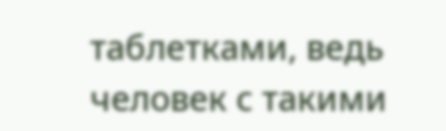таблетками, ведь человек с такими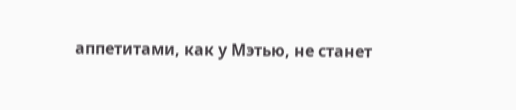аппетитами, как у Мэтью, не станет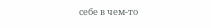себе в чем-то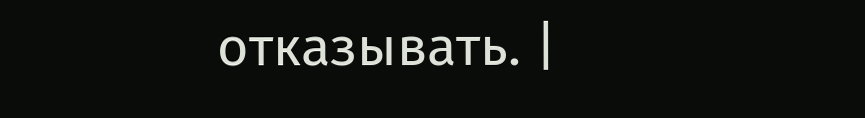отказывать. |